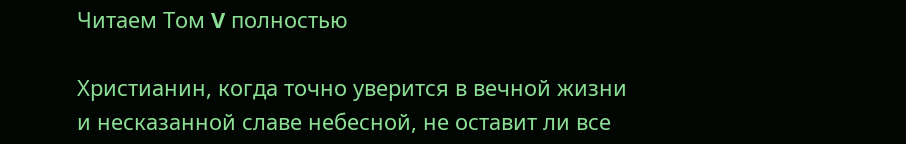Читаем Том V полностью

Христианин, когда точно уверится в вечной жизни и несказанной славе небесной, не оставит ли все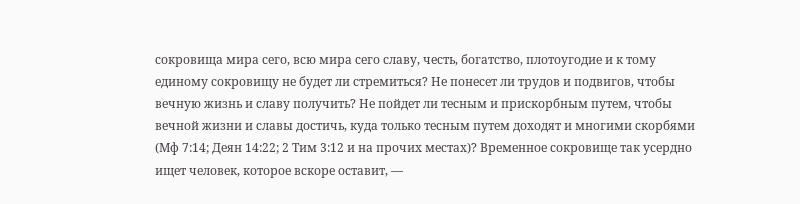сокровища мира сего, всю мира сего славу, честь, богатство, плотоугодие и к тому единому сокровищу не будет ли стремиться? Не понесет ли трудов и подвигов, чтобы вечную жизнь и славу получить? Не пойдет ли тесным и прискорбным путем, чтобы вечной жизни и славы достичь, куда только тесным путем доходят и многими скорбями (Мф 7:14; Деян 14:22; 2 Тим 3:12 и на прочих местах)? Временное сокровище так усердно ищет человек, которое вскоре оставит, —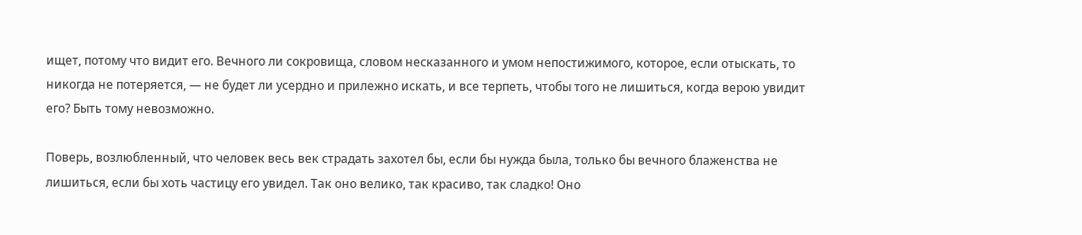ищет, потому что видит его. Вечного ли сокровища, словом несказанного и умом непостижимого, которое, если отыскать, то никогда не потеряется, — не будет ли усердно и прилежно искать, и все терпеть, чтобы того не лишиться, когда верою увидит его? Быть тому невозможно.

Поверь, возлюбленный, что человек весь век страдать захотел бы, если бы нужда была, только бы вечного блаженства не лишиться, если бы хоть частицу его увидел. Так оно велико, так красиво, так сладко! Оно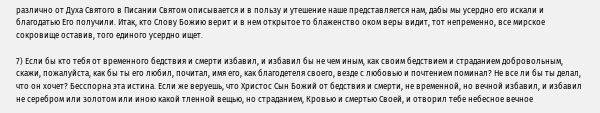различно от Духа Святого в Писании Святом описывается и в пользу и утешение наше представляется нам, дабы мы усердно его искали и благодатью Его получили. Итак, кто Слову Божию верит и в нем открытое то блаженство оком веры видит, тот непременно, все мирское сокровище оставив, того единого усердно ищет.

7) Если бы кто тебя от временного бедствия и смерти избавил, и избавил бы не чем иным, как своим бедствием и страданием добровольным, скажи, пожалуйста, как бы ты его любил, почитал, имя его, как благодетеля своего, везде с любовью и почтением поминал? Не все ли бы ты делал, что он хочет? Бесспорна эта истина. Если же веруешь, что Христос Сын Божий от бедствия и смерти, не временной, но вечной избавил, и избавил не серебром или золотом или иною какой тленной вещью, но страданием, Кровью и смертью Своей, и отворил тебе небесное вечное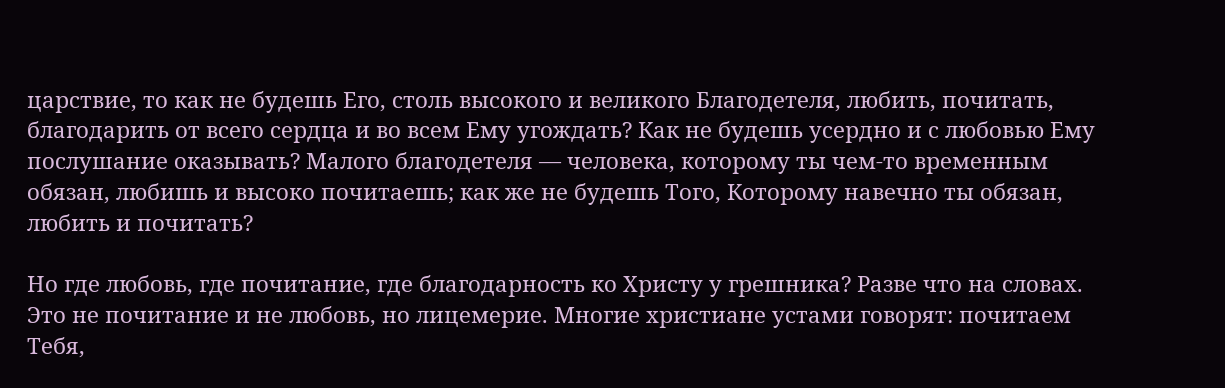царствие, то как не будешь Его, столь высокого и великого Благодетеля, любить, почитать, благодарить от всего сердца и во всем Ему угождать? Как не будешь усердно и с любовью Ему послушание оказывать? Малого благодетеля — человека, которому ты чем-то временным обязан, любишь и высоко почитаешь; как же не будешь Того, Которому навечно ты обязан, любить и почитать?

Но где любовь, где почитание, где благодарность ко Христу у грешника? Разве что на словах. Это не почитание и не любовь, но лицемерие. Многие христиане устами говорят: почитаем Тебя,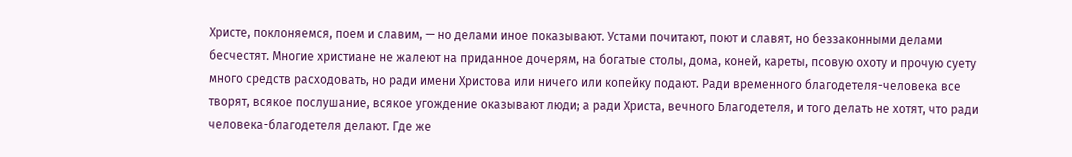Христе, поклоняемся, поем и славим, — но делами иное показывают. Устами почитают, поют и славят, но беззаконными делами бесчестят. Многие христиане не жалеют на приданное дочерям, на богатые столы, дома, коней, кареты, псовую охоту и прочую суету много средств расходовать, но ради имени Христова или ничего или копейку подают. Ради временного благодетеля-человека все творят, всякое послушание, всякое угождение оказывают люди; а ради Христа, вечного Благодетеля, и того делать не хотят, что ради человека-благодетеля делают. Где же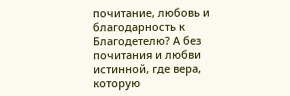почитание, любовь и благодарность к Благодетелю? А без почитания и любви истинной, где вера, которую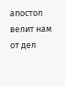апостол велит нам от дел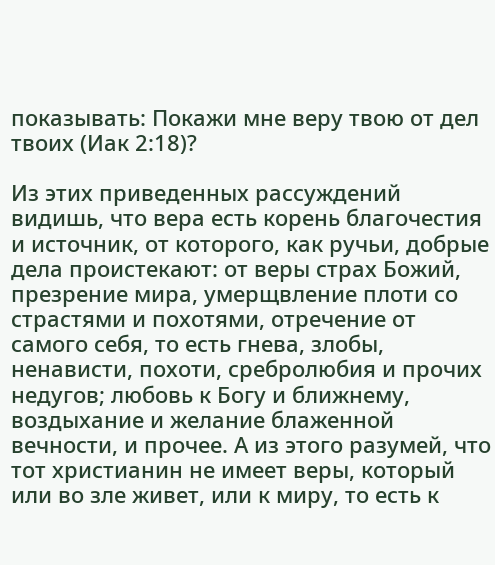показывать: Покажи мне веру твою от дел твоих (Иак 2:18)?

Из этих приведенных рассуждений видишь, что вера есть корень благочестия и источник, от которого, как ручьи, добрые дела проистекают: от веры страх Божий, презрение мира, умерщвление плоти со страстями и похотями, отречение от самого себя, то есть гнева, злобы, ненависти, похоти, сребролюбия и прочих недугов; любовь к Богу и ближнему, воздыхание и желание блаженной вечности, и прочее. А из этого разумей, что тот христианин не имеет веры, который или во зле живет, или к миру, то есть к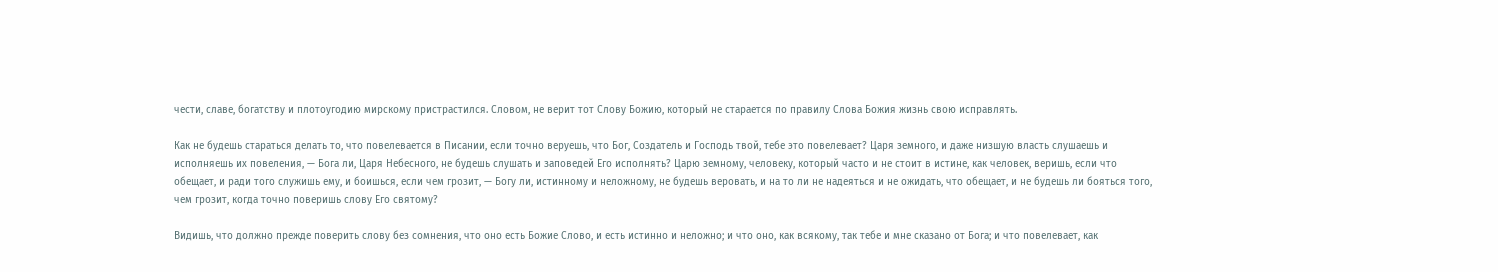чести, славе, богатству и плотоугодию мирскому пристрастился. Словом, не верит тот Слову Божию, который не старается по правилу Слова Божия жизнь свою исправлять.

Как не будешь стараться делать то, что повелевается в Писании, если точно веруешь, что Бог, Создатель и Господь твой, тебе это повелевает? Царя земного, и даже низшую власть слушаешь и исполняешь их повеления, — Бога ли, Царя Небесного, не будешь слушать и заповедей Его исполнять? Царю земному, человеку, который часто и не стоит в истине, как человек, веришь, если что обещает, и ради того служишь ему, и боишься, если чем грозит, — Богу ли, истинному и неложному, не будешь веровать, и на то ли не надеяться и не ожидать, что обещает, и не будешь ли бояться того, чем грозит, когда точно поверишь слову Его святому?

Видишь, что должно прежде поверить слову без сомнения, что оно есть Божие Слово, и есть истинно и неложно; и что оно, как всякому, так тебе и мне сказано от Бога; и что повелевает, как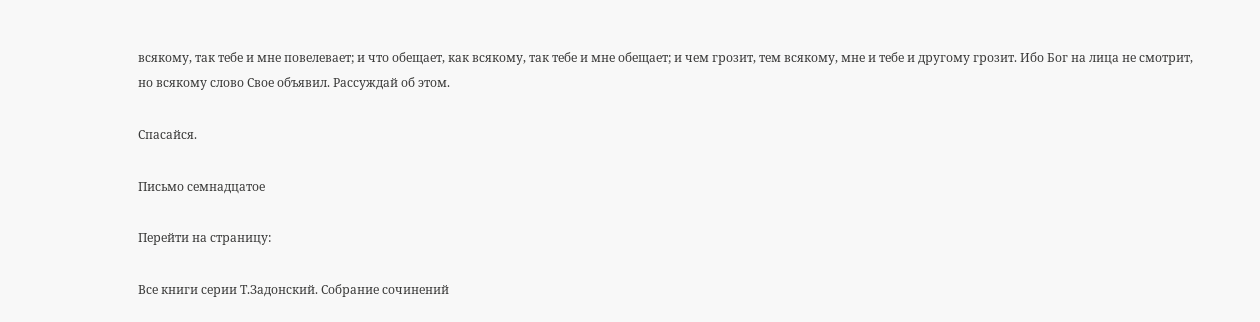всякому, так тебе и мне повелевает; и что обещает, как всякому, так тебе и мне обещает; и чем грозит, тем всякому, мне и тебе и другому грозит. Ибо Бог на лица не смотрит, но всякому слово Свое объявил. Рассуждай об этом.

Спасайся.

Письмо семнадцатое

Перейти на страницу:

Все книги серии Т.Задонский. Собрание сочинений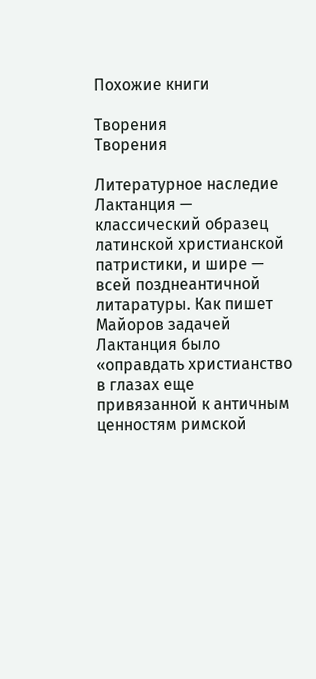Похожие книги

Творения
Творения

Литературное наследие Лактанция — классический образец латинской христианской патристики, и шире — всей позднеантичной литаратуры. Как пишет Майоров задачей Лактанция было «оправдать христианство в глазах еще привязанной к античным ценностям римской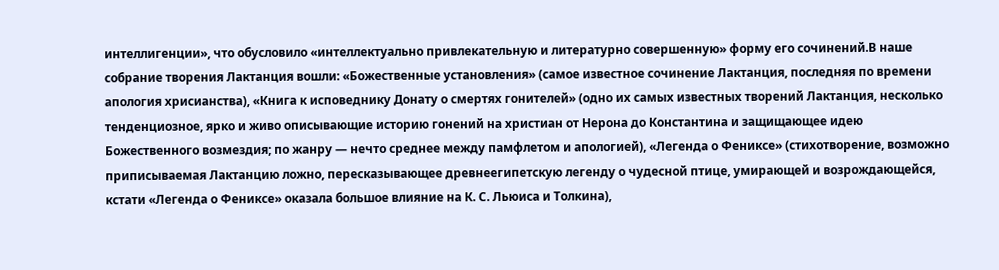интеллигенции», что обусловило «интеллектуально привлекательную и литературно совершенную» форму его сочинений.В наше собрание творения Лактанция вошли: «Божественные установления» (самое известное сочинение Лактанция, последняя по времени апология хрисианства), «Книга к исповеднику Донату о смертях гонителей» (одно их самых известных творений Лактанция, несколько тенденциозное, ярко и живо описывающие историю гонений на христиан от Нерона до Константина и защищающее идею Божественного возмездия; по жанру — нечто среднее между памфлетом и апологией), «Легенда о Фениксе» (стихотворение, возможно приписываемая Лактанцию ложно, пересказывающее древнеегипетскую легенду о чудесной птице, умирающей и возрождающейся, кстати «Легенда о Фениксе» оказала большое влияние на К. С. Льюиса и Толкина),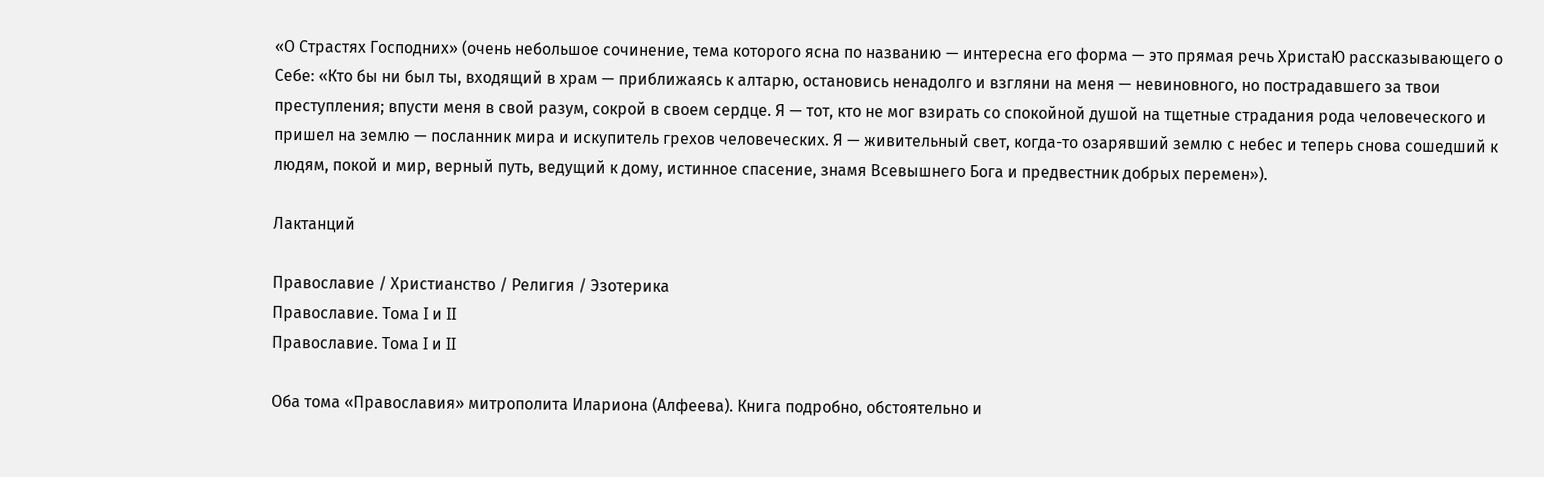«О Страстях Господних» (очень небольшое сочинение, тема которого ясна по названию — интересна его форма — это прямая речь ХристаЮ рассказывающего о Себе: «Кто бы ни был ты, входящий в храм — приближаясь к алтарю, остановись ненадолго и взгляни на меня — невиновного, но пострадавшего за твои преступления; впусти меня в свой разум, сокрой в своем сердце. Я — тот, кто не мог взирать со спокойной душой на тщетные страдания рода человеческого и пришел на землю — посланник мира и искупитель грехов человеческих. Я — живительный свет, когда-то озарявший землю с небес и теперь снова сошедший к людям, покой и мир, верный путь, ведущий к дому, истинное спасение, знамя Всевышнего Бога и предвестник добрых перемен»).

Лактанций

Православие / Христианство / Религия / Эзотерика
Православие. Тома I и II
Православие. Тома I и II

Оба тома «Православия» митрополита Илариона (Алфеева). Книга подробно, обстоятельно и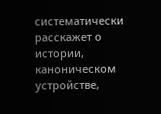систематически расскажет о истории, каноническом устройстве,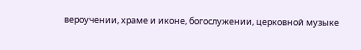вероучении, храме и иконе, богослужении, церковной музыке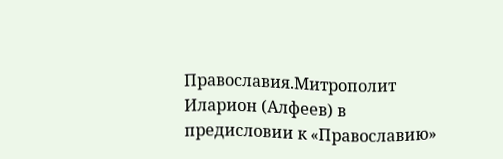Православия.Митрополит Иларион (Алфеев) в предисловии к «Православию»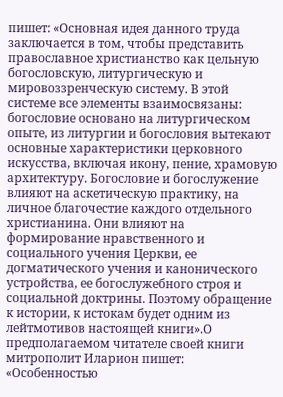пишет: «Основная идея данного труда заключается в том, чтобы представить православное христианство как цельную богословскую, литургическую и мировоззренческую систему. В этой системе все элементы взаимосвязаны: богословие основано на литургическом опыте, из литургии и богословия вытекают основные характеристики церковного искусства, включая икону, пение, храмовую архитектуру. Богословие и богослужение влияют на аскетическую практику, на личное благочестие каждого отдельного христианина. Они влияют на формирование нравственного и социального учения Церкви, ее догматического учения и канонического устройства, ее богослужебного строя и социальной доктрины. Поэтому обращение к истории, к истокам будет одним из лейтмотивов настоящей книги».О предполагаемом читателе своей книги митрополит Иларион пишет: «Особенностью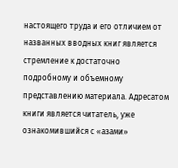настоящего труда и его отличием от названных вводных книг является стремление к достаточно подробному и объемному представлению материала. Адресатом книги является читатель, уже ознакомившийся с «азами»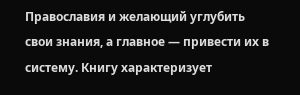Православия и желающий углубить свои знания, а главное — привести их в систему. Книгу характеризует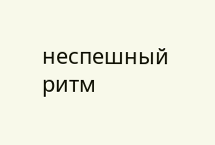неспешный ритм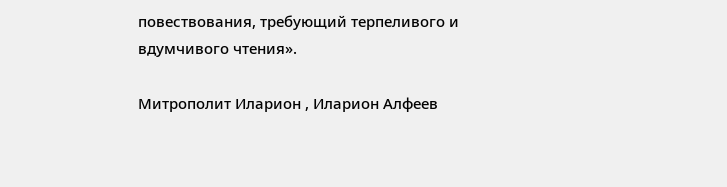повествования, требующий терпеливого и вдумчивого чтения».

Митрополит Иларион , Иларион Алфеев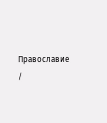Православие /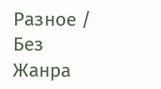Разное / Без Жанра